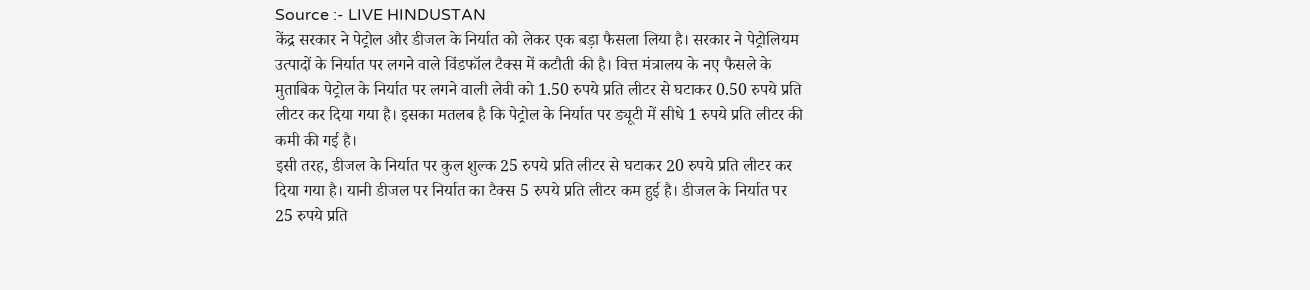Source :- LIVE HINDUSTAN
केंद्र सरकार ने पेट्रोल और डीजल के निर्यात को लेकर एक बड़ा फैसला लिया है। सरकार ने पेट्रोलियम उत्पादों के निर्यात पर लगने वाले विंडफॉल टैक्स में कटौती की है। वित्त मंत्रालय के नए फैसले के मुताबिक पेट्रोल के निर्यात पर लगने वाली लेवी को 1.50 रुपये प्रति लीटर से घटाकर 0.50 रुपये प्रति लीटर कर दिया गया है। इसका मतलब है कि पेट्रोल के निर्यात पर ड्यूटी में सीधे 1 रुपये प्रति लीटर की कमी की गई है।
इसी तरह, डीजल के निर्यात पर कुल शुल्क 25 रुपये प्रति लीटर से घटाकर 20 रुपये प्रति लीटर कर दिया गया है। यानी डीजल पर निर्यात का टैक्स 5 रुपये प्रति लीटर कम हुई है। डीजल के निर्यात पर 25 रुपये प्रति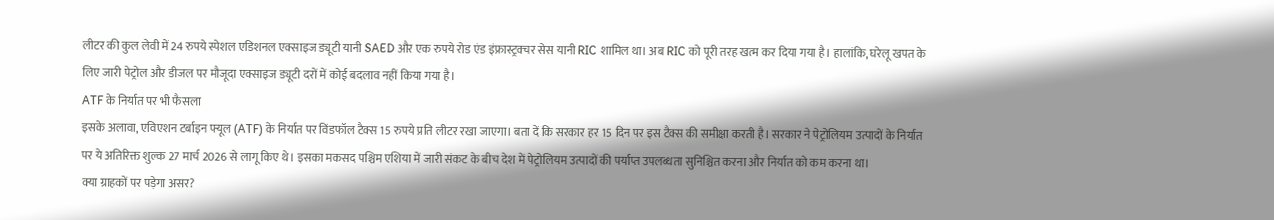लीटर की कुल लेवी में 24 रुपये स्पेशल एडिशनल एक्साइज ड्यूटी यानी SAED और एक रुपये रोड एंड इंफ्रास्ट्रक्चर सेस यानी RIC शामिल था। अब RIC को पूरी तरह खत्म कर दिया गया है। हालांकि, घरेलू खपत के लिए जारी पेट्रोल और डीजल पर मौजूदा एक्साइज ड्यूटी दरों में कोई बदलाव नहीं किया गया है।
ATF के निर्यात पर भी फैसला
इसके अलावा, एविएशन टर्बाइन फ्यूल (ATF) के निर्यात पर विंडफॉल टैक्स 15 रुपये प्रति लीटर रखा जाएगा। बता दें कि सरकार हर 15 दिन पर इस टैक्स की समीक्षा करती है। सरकार ने पेट्रोलियम उत्पादों के निर्यात पर ये अतिरिक्त शुल्क 27 मार्च 2026 से लागू किए थे। इसका मकसद पश्चिम एशिया में जारी संकट के बीच देश में पेट्रोलियम उत्पादों की पर्याप्त उपलब्धता सुनिश्चित करना और निर्यात को कम करना था।
क्या ग्राहकों पर पड़ेगा असर?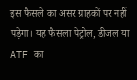इस फैसले का असर ग्राहकों पर नहीं पड़ेगा। यह फैसला पेट्रोल, डीजल या ATF का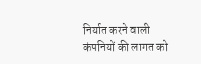निर्यात करने वाली कंपनियों की लागत को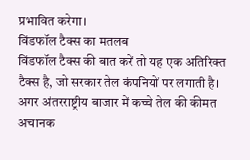प्रभावित करेगा।
विंडफॉल टैक्स का मतलब
विंडफॉल टैक्स की बात करें तो यह एक अतिरिक्त टैक्स है, जो सरकार तेल कंपनियों पर लगाती है। अगर अंतरराष्ट्रीय बाजार में कच्चे तेल की कीमत अचानक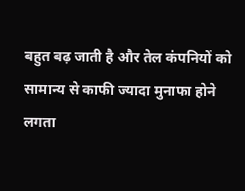बहुत बढ़ जाती है और तेल कंपनियों को सामान्य से काफी ज्यादा मुनाफा होने लगता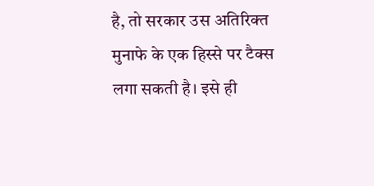है, तो सरकार उस अतिरिक्त मुनाफे के एक हिस्से पर टैक्स लगा सकती है। इसे ही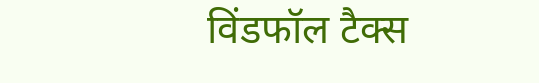विंडफॉल टैक्स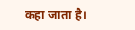कहा जाता है।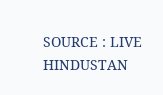SOURCE : LIVE HINDUSTAN